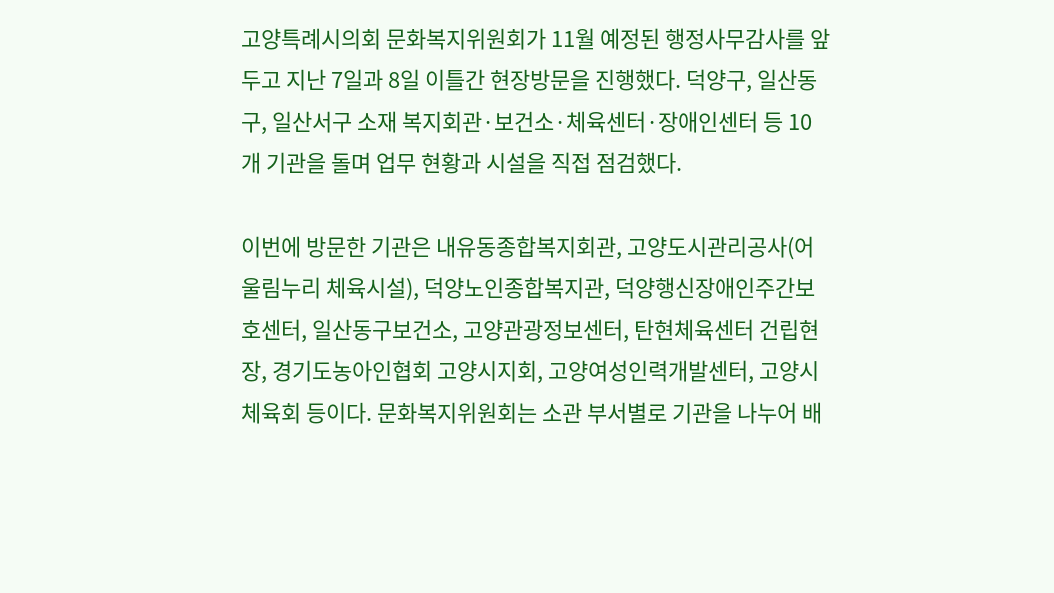고양특례시의회 문화복지위원회가 11월 예정된 행정사무감사를 앞두고 지난 7일과 8일 이틀간 현장방문을 진행했다. 덕양구, 일산동구, 일산서구 소재 복지회관·보건소·체육센터·장애인센터 등 10개 기관을 돌며 업무 현황과 시설을 직접 점검했다.

이번에 방문한 기관은 내유동종합복지회관, 고양도시관리공사(어울림누리 체육시설), 덕양노인종합복지관, 덕양행신장애인주간보호센터, 일산동구보건소, 고양관광정보센터, 탄현체육센터 건립현장, 경기도농아인협회 고양시지회, 고양여성인력개발센터, 고양시체육회 등이다. 문화복지위원회는 소관 부서별로 기관을 나누어 배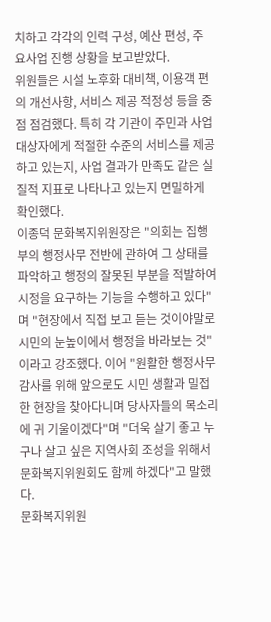치하고 각각의 인력 구성, 예산 편성, 주요사업 진행 상황을 보고받았다.
위원들은 시설 노후화 대비책, 이용객 편의 개선사항, 서비스 제공 적정성 등을 중점 점검했다. 특히 각 기관이 주민과 사업 대상자에게 적절한 수준의 서비스를 제공하고 있는지, 사업 결과가 만족도 같은 실질적 지표로 나타나고 있는지 면밀하게 확인했다.
이종덕 문화복지위원장은 "의회는 집행부의 행정사무 전반에 관하여 그 상태를 파악하고 행정의 잘못된 부분을 적발하여 시정을 요구하는 기능을 수행하고 있다"며 "현장에서 직접 보고 듣는 것이야말로 시민의 눈높이에서 행정을 바라보는 것"이라고 강조했다. 이어 "원활한 행정사무감사를 위해 앞으로도 시민 생활과 밀접한 현장을 찾아다니며 당사자들의 목소리에 귀 기울이겠다"며 "더욱 살기 좋고 누구나 살고 싶은 지역사회 조성을 위해서 문화복지위원회도 함께 하겠다"고 말했다.
문화복지위원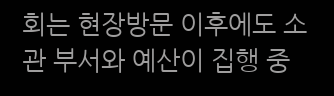회는 현장방문 이후에도 소관 부서와 예산이 집행 중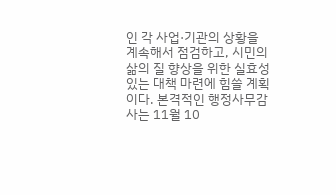인 각 사업·기관의 상황을 계속해서 점검하고, 시민의 삶의 질 향상을 위한 실효성 있는 대책 마련에 힘쓸 계획이다. 본격적인 행정사무감사는 11월 10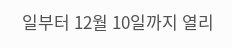일부터 12월 10일까지 열리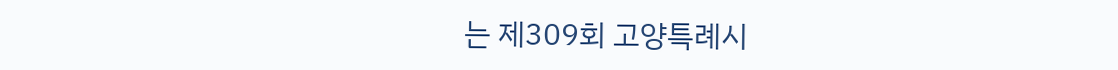는 제309회 고양특례시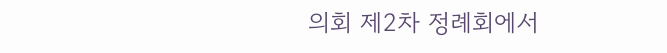의회 제2차 정례회에서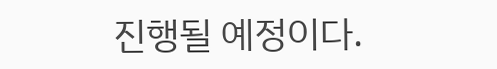진행될 예정이다.